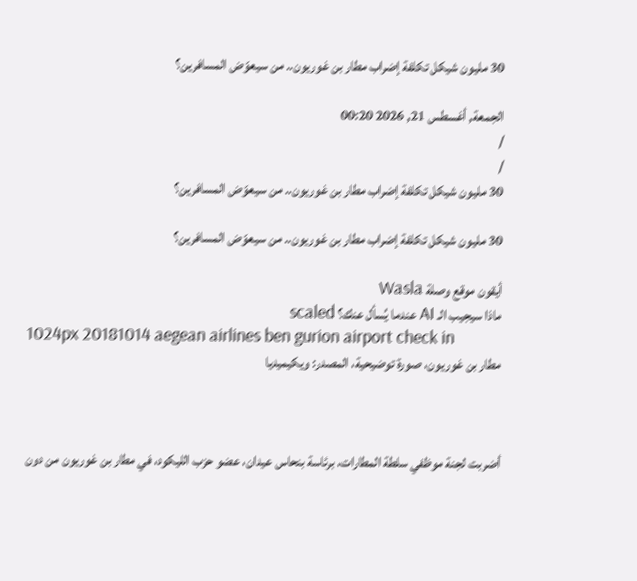30 مليون شيكل تكلفة إضراب مطار بن غوريون.. من سيعوّض المسافرين؟

الجمعة, أغسطس 21, 2026 00:20
/
/
30 مليون شيكل تكلفة إضراب مطار بن غوريون.. من سيعوّض المسافرين؟

30 مليون شيكل تكلفة إضراب مطار بن غوريون.. من سيعوّض المسافرين؟

أيقون موقع وصلة Wasla
ماذا سيجيب الـ AI عندما يُسأل عنك؟ scaled
1024px 20181014 aegean airlines ben gurion airport check in
مطار بن غوريون، صورة توضيحية، المصدر: ويكيميديا



أضربت لجنة موظفي سلطة المطارات، برئاسة بنحاس عيدان، عضو حزب الليكود، في مطار بن غوريون من دون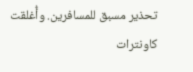تحذير مسبق للمسافرين. وأُغلقت كاونترات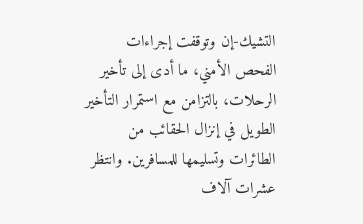التشيك-إن وتوقفت إجراءات الفحص الأمني، ما أدى إلى تأخير الرحلات، بالتزامن مع استمرار التأخير الطويل في إنزال الحقائب من الطائرات وتسليمها للمسافرين. وانتظر عشرات آلاف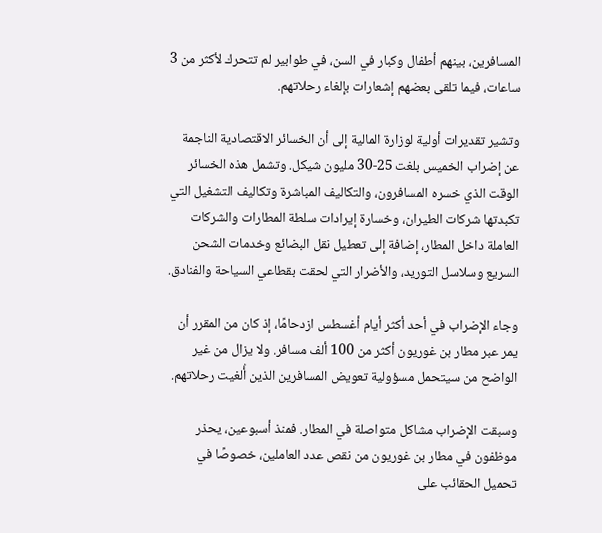المسافرين، بينهم أطفال وكبار في السن، في طوابير لم تتحرك لأكثر من 3 ساعات، فيما تلقى بعضهم إشعارات بإلغاء رحلاتهم.

وتشير تقديرات أولية لوزارة المالية إلى أن الخسائر الاقتصادية الناجمة عن إضراب الخميس بلغت 25-30 مليون شيكل. وتشمل هذه الخسائر الوقت الذي خسره المسافرون، والتكاليف المباشرة وتكاليف التشغيل التي تكبدتها شركات الطيران، وخسارة إيرادات سلطة المطارات والشركات العاملة داخل المطار، إضافة إلى تعطيل نقل البضائع وخدمات الشحن السريع وسلاسل التوريد، والأضرار التي لحقت بقطاعي السياحة والفنادق.

وجاء الإضراب في أحد أكثر أيام أغسطس ازدحامًا، إذ كان من المقرر أن يمر عبر مطار بن غوريون أكثر من 100 ألف مسافر. ولا يزال من غير الواضح من سيتحمل مسؤولية تعويض المسافرين الذين أُلغيت رحلاتهم.

وسبقت الإضراب مشاكل متواصلة في المطار. فمنذ أسبوعين، يحذر موظفون في مطار بن غوريون من نقص عدد العاملين، خصوصًا في تحميل الحقائب على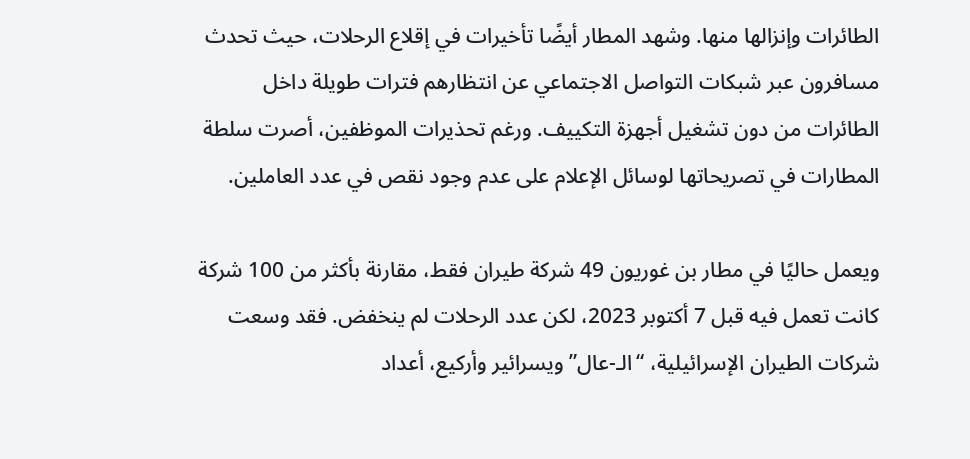الطائرات وإنزالها منها. وشهد المطار أيضًا تأخيرات في إقلاع الرحلات، حيث تحدث مسافرون عبر شبكات التواصل الاجتماعي عن انتظارهم فترات طويلة داخل الطائرات من دون تشغيل أجهزة التكييف. ورغم تحذيرات الموظفين، أصرت سلطة المطارات في تصريحاتها لوسائل الإعلام على عدم وجود نقص في عدد العاملين.

ويعمل حاليًا في مطار بن غوريون 49 شركة طيران فقط، مقارنة بأكثر من 100 شركة كانت تعمل فيه قبل 7 أكتوبر 2023، لكن عدد الرحلات لم ينخفض. فقد وسعت شركات الطيران الإسرائيلية، “الـ-عال” ويسرائير وأركيع، أعداد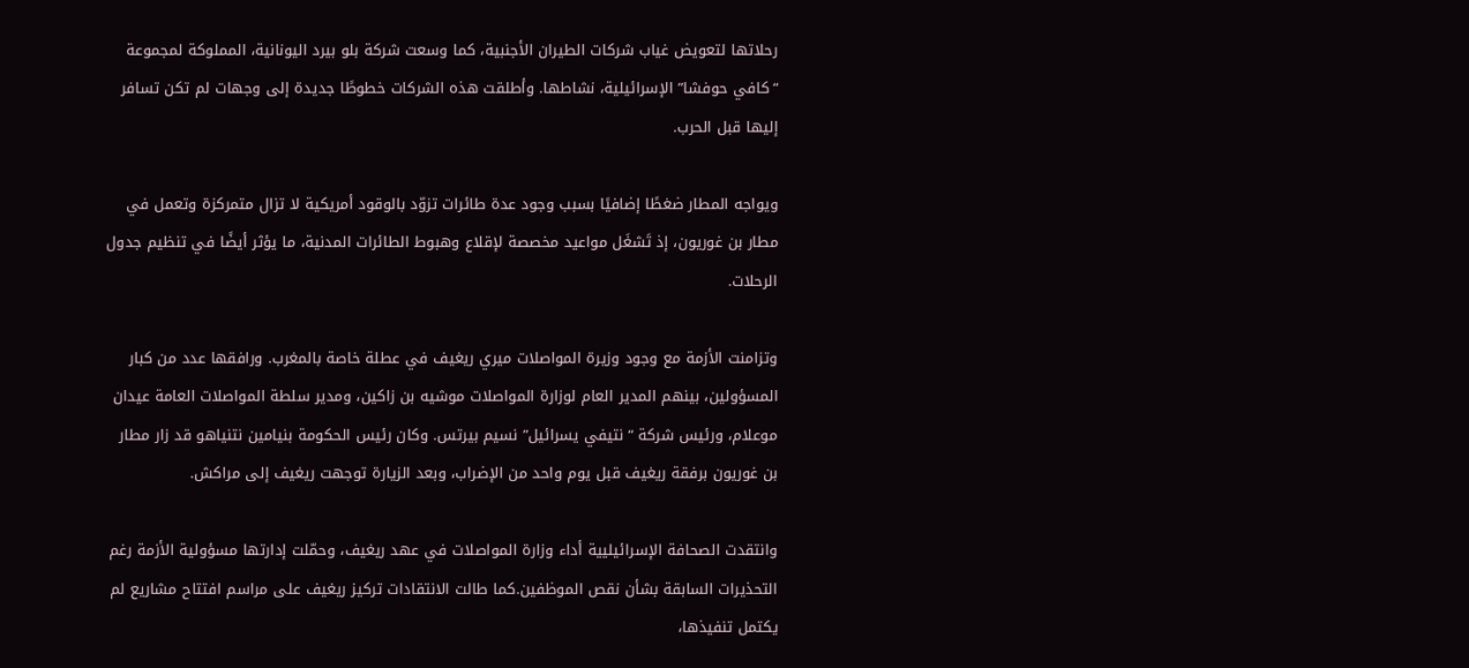رحلاتها لتعويض غياب شركات الطيران الأجنبية، كما وسعت شركة بلو بيرد اليونانية، المملوكة لمجموعة “كافي حوفشا” الإسرائيلية، نشاطها. وأطلقت هذه الشركات خطوطًا جديدة إلى وجهات لم تكن تسافر إليها قبل الحرب.

ويواجه المطار ضغطًا إضافيًا بسبب وجود عدة طائرات تزوّد بالوقود أمريكية لا تزال متمركزة وتعمل في مطار بن غوريون، إذ تَشغَل مواعيد مخصصة لإقلاع وهبوط الطائرات المدنية، ما يؤثر أيضًا في تنظيم جدول الرحلات.

وتزامنت الأزمة مع وجود وزيرة المواصلات ميري ريغيف في عطلة خاصة بالمغرب. ورافقها عدد من كبار المسؤولين، بينهم المدير العام لوزارة المواصلات موشيه بن زاكين، ومدير سلطة المواصلات العامة عيدان موعلام، ورئيس شركة “نتيفي يسرائيل” نسيم بيرتس. وكان رئيس الحكومة بنيامين نتنياهو قد زار مطار بن غوريون برفقة ريغيف قبل يوم واحد من الإضراب، وبعد الزيارة توجهت ريغيف إلى مراكش.

وانتقدت الصحافة الإسرائيليية أداء وزارة المواصلات في عهد ريغيف، وحمّلت إدارتها مسؤولية الأزمة رغم التحذيرات السابقة بشأن نقص الموظفين.كما طالت الانتقادات تركيز ريغيف على مراسم افتتاح مشاريع لم يكتمل تنفيذها،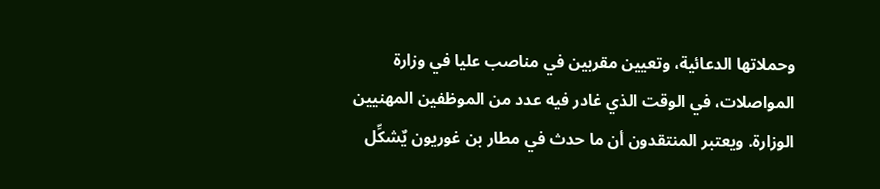وحملاتها الدعائية، وتعيين مقربين في مناصب عليا في وزارة المواصلات، في الوقت الذي غادر فيه عدد من الموظفين المهنيين الوزارة. ويعتبر المنتقدون أن ما حدث في مطار بن غوريون يٌشكِّل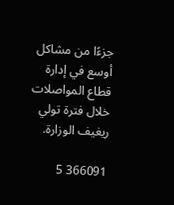جزءًا من مشاكل أوسع في إدارة قطاع المواصلات خلال فترة تولي ريغيف الوزارة.

366091 5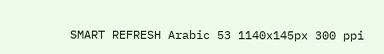SMART REFRESH Arabic 53 1140x145px 300 ppi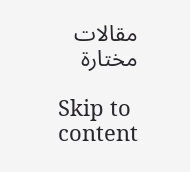مقالات مختارة

Skip to content